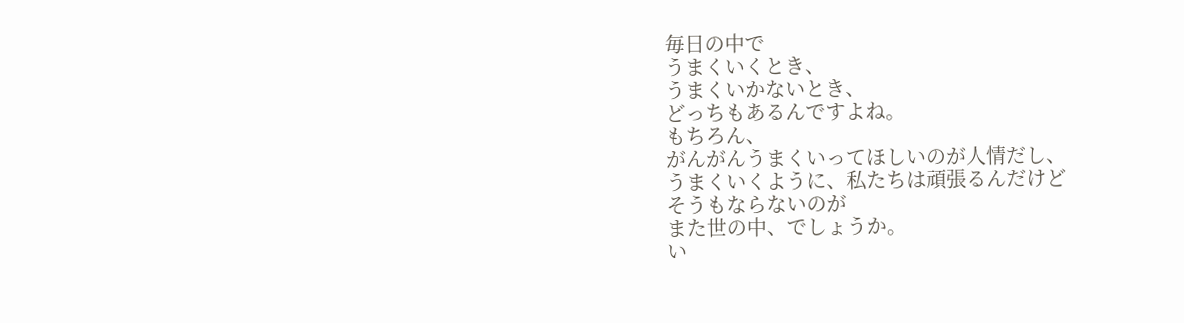毎日の中で
うまくいくとき、
うまくいかないとき、
どっちもあるんですよね。
もちろん、
がんがんうまくいってほしいのが人情だし、
うまくいくように、私たちは頑張るんだけど
そうもならないのが
また世の中、でしょうか。
い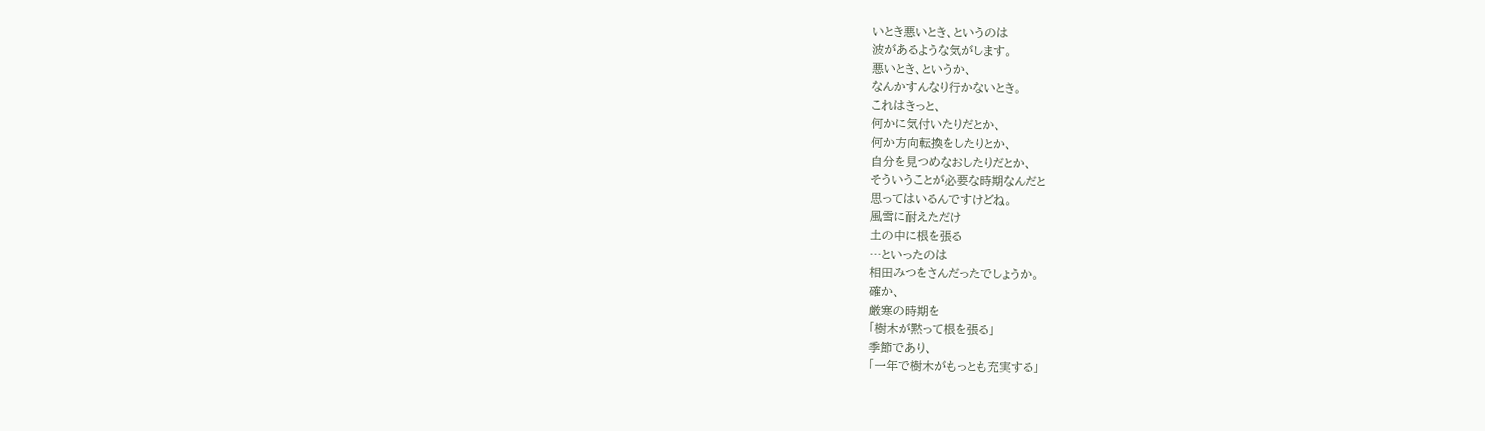いとき悪いとき、というのは
波があるような気がします。
悪いとき、というか、
なんかすんなり行かないとき。
これはきっと、
何かに気付いたりだとか、
何か方向転換をしたりとか、
自分を見つめなおしたりだとか、
そういうことが必要な時期なんだと
思ってはいるんですけどね。
風雪に耐えただけ
土の中に根を張る
…といったのは
相田みつをさんだったでしょうか。
確か、
厳寒の時期を
「樹木が黙って根を張る」
季節であり、
「一年で樹木がもっとも充実する」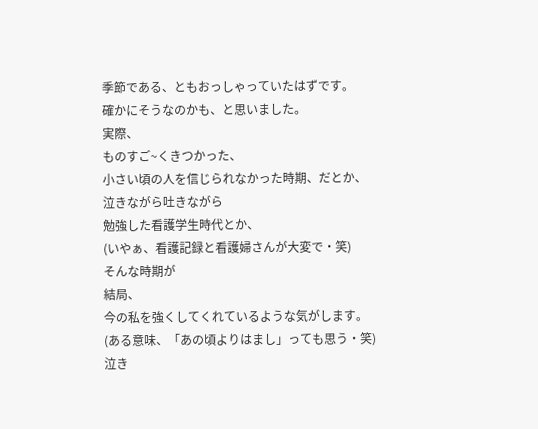季節である、ともおっしゃっていたはずです。
確かにそうなのかも、と思いました。
実際、
ものすご~くきつかった、
小さい頃の人を信じられなかった時期、だとか、
泣きながら吐きながら
勉強した看護学生時代とか、
(いやぁ、看護記録と看護婦さんが大変で・笑)
そんな時期が
結局、
今の私を強くしてくれているような気がします。
(ある意味、「あの頃よりはまし」っても思う・笑)
泣き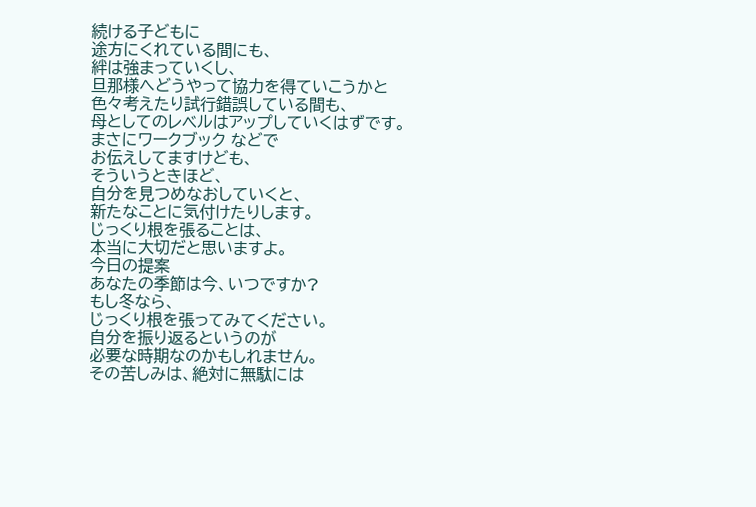続ける子どもに
途方にくれている間にも、
絆は強まっていくし、
旦那様へどうやって協力を得ていこうかと
色々考えたり試行錯誤している間も、
母としてのレベルはアップしていくはずです。
まさにワークブック などで
お伝えしてますけども、
そういうときほど、
自分を見つめなおしていくと、
新たなことに気付けたりします。
じっくり根を張ることは、
本当に大切だと思いますよ。
今日の提案
あなたの季節は今、いつですか?
もし冬なら、
じっくり根を張ってみてください。
自分を振り返るというのが
必要な時期なのかもしれません。
その苦しみは、絶対に無駄には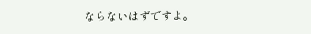ならないはずですよ。